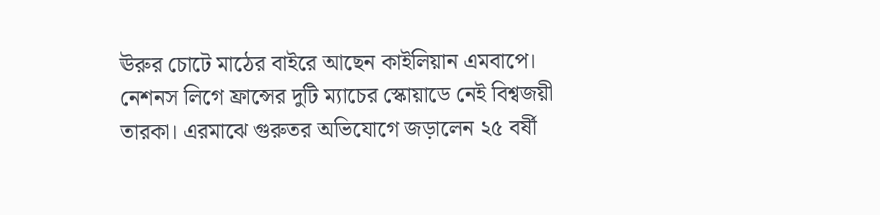ঊরুর চোটে মাঠের বাইরে আছেন কাইলিয়ান এমবাপে। নেশনস লিগে ফ্রান্সের দুটি ম্যাচের স্কোয়াডে নেই বিশ্বজয়ী তারকা। এরমাঝে গুরুতর অভিযোগে জড়ালেন ২৫ বর্ষী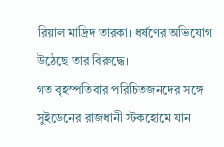রিয়াল মাদ্রিদ তারকা। ধর্ষণের অভিযোগ উঠেছে তার বিরুদ্ধে।
গত বৃহস্পতিবার পরিচিতজনদের সঙ্গে সুইডেনের রাজধানী স্টকহোমে যান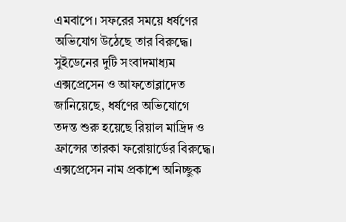এমবাপে। সফরের সময়ে ধর্ষণের অভিযোগ উঠেছে তার বিরুদ্ধে। সুইডেনের দুটি সংবাদমাধ্যম এক্সপ্রেসেন ও আফতোব্লাদেত জানিয়েছে, ধর্ষণের অভিযোগে তদন্ত শুরু হয়েছে রিয়াল মাদ্রিদ ও ফ্রান্সের তারকা ফরোয়ার্ডের বিরুদ্ধে।
এক্সপ্রেসেন নাম প্রকাশে অনিচ্ছুক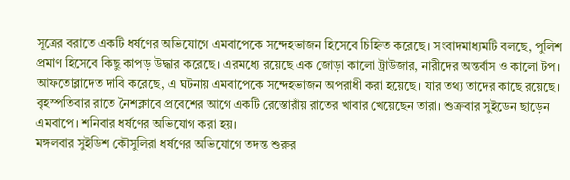সূত্রের বরাতে একটি ধর্ষণের অভিযোগে এমবাপেকে সন্দেহভাজন হিসেবে চিহ্নিত করেছে। সংবাদমাধ্যমটি বলছে, পুলিশ প্রমাণ হিসেবে কিছু কাপড় উদ্ধার করেছে। এরমধ্যে রয়েছে এক জোড়া কালো ট্রাউজার, নারীদের অন্তর্বাস ও কালো টপ।
আফতোব্লাদেত দাবি করেছে, এ ঘটনায় এমবাপেকে সন্দেহভাজন অপরাধী করা হয়েছে। যার তথ্য তাদের কাছে রয়েছে। বৃহস্পতিবার রাতে নৈশক্লাবে প্রবেশের আগে একটি রেস্তোরাঁয় রাতের খাবার খেয়েছেন তারা। শুক্রবার সুইডেন ছাড়েন এমবাপে। শনিবার ধর্ষণের অভিযোগ করা হয়।
মঙ্গলবার সুইডিশ কৌসুলিরা ধর্ষণের অভিযোগে তদন্ত শুরুর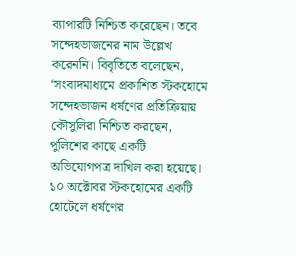ব্যাপারটি নিশ্চিত করেছেন। তবে সন্দেহভাজনের নাম উল্লেখ করেননি। বিবৃতিতে বলেছেন, ‘সংবাদমাধ্যমে প্রকাশিত স্টকহোমে সন্দেহভাজন ধর্ষণের প্রতিক্রিয়ায় কৌসুলিরা নিশ্চিত করছেন, পুলিশের কাছে একটি অভিযোগপত্র দাখিল করা হয়েছে। ১০ অক্টোবর স্টকহোমের একটি হোটেলে ধর্ষণের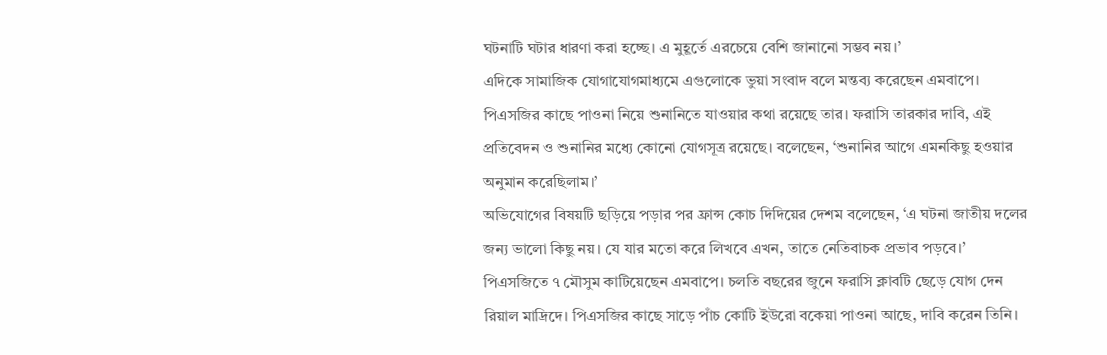ঘটনাটি ঘটার ধারণা করা হচ্ছে। এ মুহূর্তে এরচেয়ে বেশি জানানো সম্ভব নয়।’
এদিকে সামাজিক যোগাযোগমাধ্যমে এগুলোকে ভুয়া সংবাদ বলে মন্তব্য করেছেন এমবাপে। পিএসজির কাছে পাওনা নিয়ে শুনানিতে যাওয়ার কথা রয়েছে তার। ফরাসি তারকার দাবি, এই প্রতিবেদন ও শুনানির মধ্যে কোনো যোগসূত্র রয়েছে। বলেছেন, ‘শুনানির আগে এমনকিছু হওয়ার অনুমান করেছিলাম।’
অভিযোগের বিষয়টি ছড়িয়ে পড়ার পর ফ্রান্স কোচ দিদিয়ের দেশম বলেছেন, ‘এ ঘটনা জাতীয় দলের জন্য ভালো কিছু নয়। যে যার মতো করে লিখবে এখন, তাতে নেতিবাচক প্রভাব পড়বে।’
পিএসজিতে ৭ মৌসুম কাটিয়েছেন এমবাপে। চলতি বছরের জুনে ফরাসি ক্লাবটি ছেড়ে যোগ দেন রিয়াল মাদ্রিদে। পিএসজির কাছে সাড়ে পাঁচ কোটি ইউরো বকেয়া পাওনা আছে, দাবি করেন তিনি।